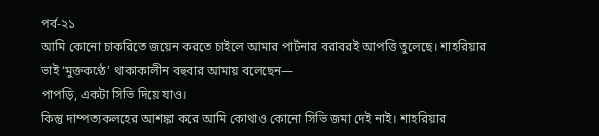পর্ব-২১
আমি কোনো চাকরিতে জয়েন করতে চাইলে আমার পার্টনার বরাবরই আপত্তি তুলেছে। শাহরিয়ার ভাই ‘মুক্তকণ্ঠে’ থাকাকালীন বহুবার আমায় বলেছেন—
পাপড়ি, একটা সিভি দিয়ে যাও।
কিন্তু দাম্পত্যকলহের আশঙ্কা করে আমি কোথাও কোনো সিভি জমা দেই নাই। শাহরিয়ার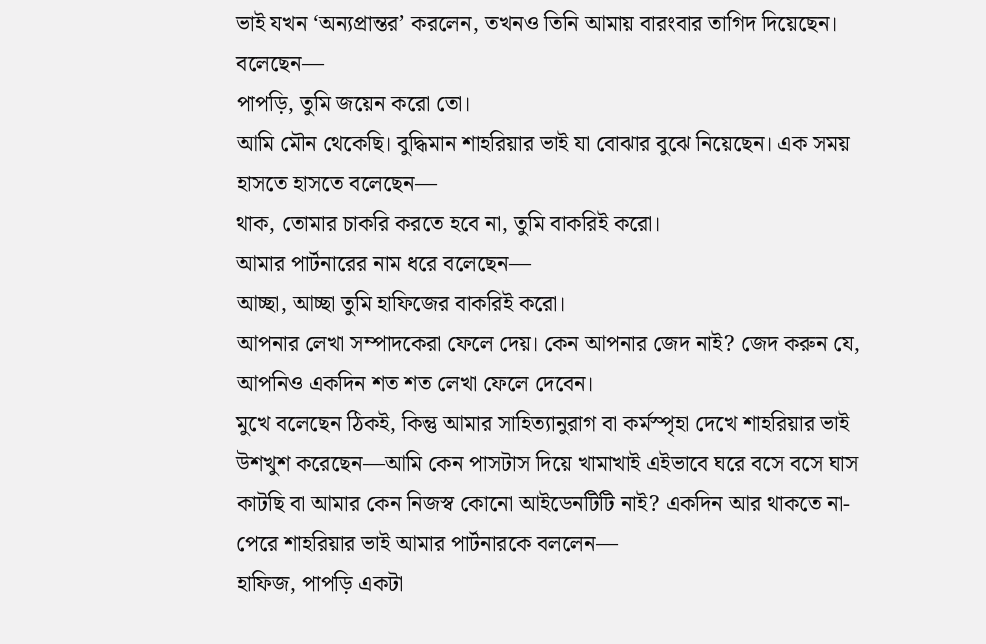ভাই যখন ‘অন্যপ্রান্তর’ করলেন, তখনও তিনি আমায় বারংবার তাগিদ দিয়েছেন। বলেছেন—
পাপড়ি, তুমি জয়েন করো তো।
আমি মৌন থেকেছি। বুদ্ধিমান শাহরিয়ার ভাই যা বোঝার বুঝে নিয়েছেন। এক সময় হাসতে হাসতে বলেছেন—
থাক, তোমার চাকরি করতে হবে না, তুমি বাকরিই করো।
আমার পার্টনারের নাম ধরে বলেছেন—
আচ্ছা, আচ্ছা তুমি হাফিজের বাকরিই করো।
আপনার লেখা সম্পাদকেরা ফেলে দেয়। কেন আপনার জেদ নাই? জেদ করুন যে, আপনিও একদিন শত শত লেখা ফেলে দেবেন।
মুখে বলেছেন ঠিকই, কিন্তু আমার সাহিত্যানুরাগ বা কর্মস্পৃহা দেখে শাহরিয়ার ভাই উশখুশ করেছেন—আমি কেন পাসটাস দিয়ে খামাখাই এইভাবে ঘরে বসে বসে ঘাস কাটছি বা আমার কেন নিজস্ব কোনো আইডেনটিটি নাই? একদিন আর থাকতে না-পেরে শাহরিয়ার ভাই আমার পার্টনারকে বললেন—
হাফিজ, পাপড়ি একটা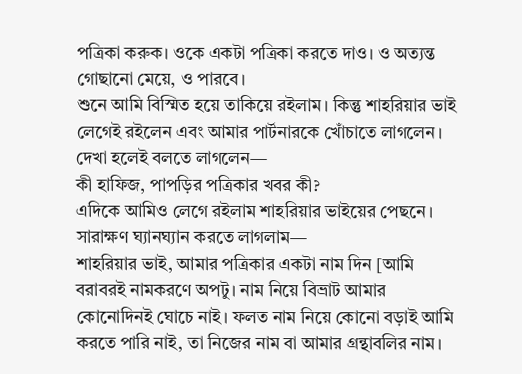পত্রিকা করুক। ওকে একটা পত্রিকা করতে দাও। ও অত্যন্ত গোছানো মেয়ে, ও পারবে।
শুনে আমি বিস্মিত হয়ে তাকিয়ে রইলাম। কিন্তু শাহরিয়ার ভাই লেগেই রইলেন এবং আমার পার্টনারকে খোঁচাতে লাগলেন। দেখা হলেই বলতে লাগলেন—
কী হাফিজ, পাপড়ির পত্রিকার খবর কী?
এদিকে আমিও লেগে রইলাম শাহরিয়ার ভাইয়ের পেছনে। সারাক্ষণ ঘ্যানঘ্যান করতে লাগলাম—
শাহরিয়ার ভাই, আমার পত্রিকার একটা নাম দিন [আমি বরাবরই নামকরণে অপটু। নাম নিয়ে বিভ্রাট আমার কোনোদিনই ঘোচে নাই। ফলত নাম নিয়ে কোনো বড়াই আমি করতে পারি নাই, তা নিজের নাম বা আমার গ্রন্থাবলির নাম।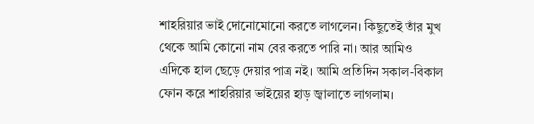শাহরিয়ার ভাই দোনোমোনো করতে লাগলেন। কিছুতেই তাঁর মুখ থেকে আমি কোনো নাম বের করতে পারি না। আর আমিও এদিকে হাল ছেড়ে দেয়ার পাত্র নই। আমি প্রতিদিন সকাল-বিকাল ফোন করে শাহরিয়ার ভাইয়ের হাড় জ্বালাতে লাগলাম।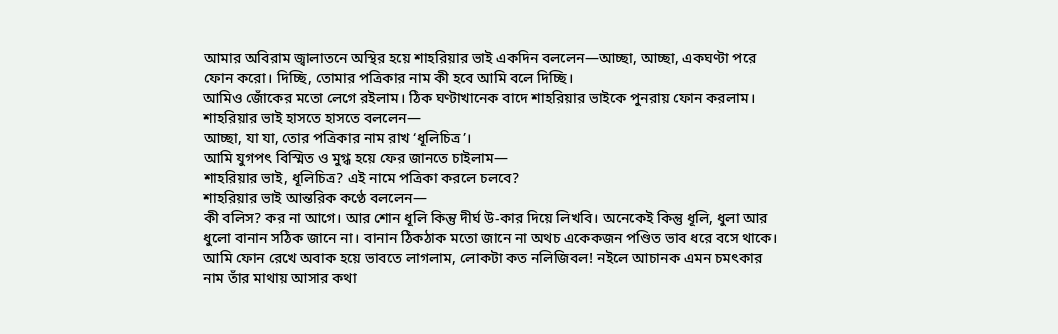আমার অবিরাম জ্বালাতনে অস্থির হয়ে শাহরিয়ার ভাই একদিন বললেন—আচ্ছা, আচ্ছা, একঘণ্টা পরে ফোন করো। দিচ্ছি, তোমার পত্রিকার নাম কী হবে আমি বলে দিচ্ছি।
আমিও জোঁকের মতো লেগে রইলাম। ঠিক ঘণ্টাখানেক বাদে শাহরিয়ার ভাইকে পুনরায় ফোন করলাম। শাহরিয়ার ভাই হাসতে হাসতে বললেন—
আচ্ছা, যা যা, তোর পত্রিকার নাম রাখ ‘ধূলিচিত্র’।
আমি যুগপৎ বিস্মিত ও মুগ্ধ হয়ে ফের জানতে চাইলাম—
শাহরিয়ার ভাই, ধূলিচিত্র? এই নামে পত্রিকা করলে চলবে?
শাহরিয়ার ভাই আন্তরিক কণ্ঠে বললেন—
কী বলিস? কর না আগে। আর শোন ধূলি কিন্তু দীর্ঘ উ-কার দিয়ে লিখবি। অনেকেই কিন্তু ধূলি, ধুলা আর ধুলো বানান সঠিক জানে না। বানান ঠিকঠাক মতো জানে না অথচ একেকজন পণ্ডিত ভাব ধরে বসে থাকে।
আমি ফোন রেখে অবাক হয়ে ভাবতে লাগলাম, লোকটা কত নলিজিবল! নইলে আচানক এমন চমৎকার নাম তাঁর মাথায় আসার কথা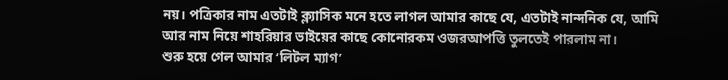নয়। পত্রিকার নাম এতটাই ক্ল্যাসিক মনে হতে লাগল আমার কাছে যে, এতটাই নান্দনিক যে, আমি আর নাম নিয়ে শাহরিয়ার ভাইয়ের কাছে কোনোরকম ওজরআপত্তি তুলতেই পারলাম না।
শুরু হয়ে গেল আমার ‘লিটল ম্যাগ’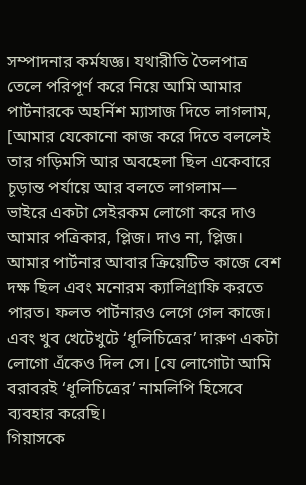সম্পাদনার কর্মযজ্ঞ। যথারীতি তৈলপাত্র তেলে পরিপূর্ণ করে নিয়ে আমি আমার পার্টনারকে অহর্নিশ ম্যাসাজ দিতে লাগলাম, [আমার যেকোনো কাজ করে দিতে বললেই তার গড়িমসি আর অবহেলা ছিল একেবারে চূড়ান্ত পর্যায়ে আর বলতে লাগলাম—
ভাইরে একটা সেইরকম লোগো করে দাও আমার পত্রিকার, প্লিজ। দাও না, প্লিজ।
আমার পার্টনার আবার ক্রিয়েটিভ কাজে বেশ দক্ষ ছিল এবং মনোরম ক্যালিগ্রাফি করতে পারত। ফলত পার্টনারও লেগে গেল কাজে। এবং খুব খেটেখুটে ‘ধূলিচিত্রের’ দারুণ একটা লোগো এঁকেও দিল সে। [যে লোগোটা আমি বরাবরই ‘ধূলিচিত্রের’ নামলিপি হিসেবে ব্যবহার করেছি।
গিয়াসকে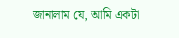জানালাম যে, আমি একটা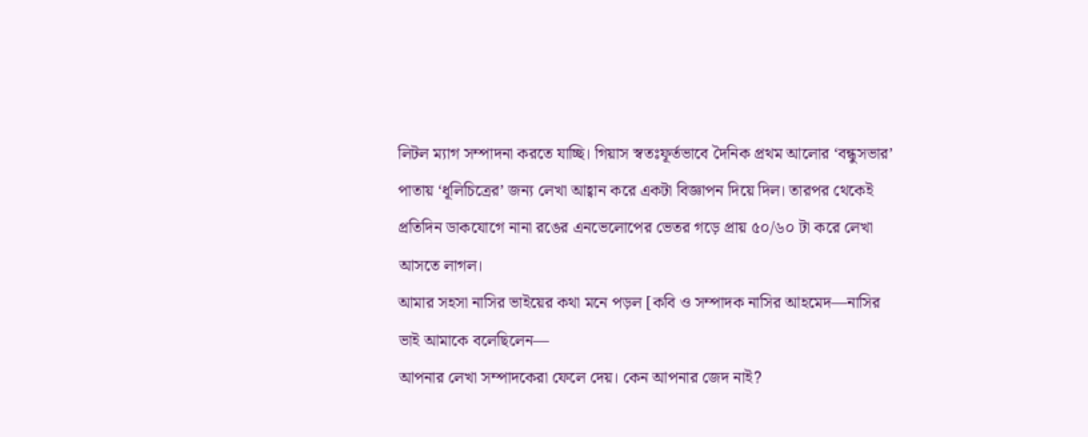লিটল ম্যাগ সম্পাদনা করতে যাচ্ছি। গিয়াস স্বতঃফূর্তভাবে দৈনিক প্রথম আলোর ‘বন্ধুসভার’ পাতায় ‘ধূলিচিত্রের’ জন্য লেখা আহ্বান করে একটা বিজ্ঞাপন দিয়ে দিল। তারপর থেকেই প্রতিদিন ডাকযোগে নানা রঙের এনভেলোপের ভেতর গড়ে প্রায় ৫০/৬০ টা করে লেখা আসতে লাগল।
আমার সহসা নাসির ভাইয়ের কথা মনে পড়ল [কবি ও সম্পাদক নাসির আহমেদ—নাসির ভাই আমাকে বলেছিলেন—
আপনার লেখা সম্পাদকেরা ফেলে দেয়। কেন আপনার জেদ নাই?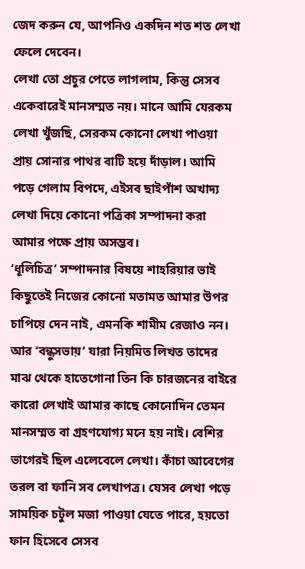জেদ করুন যে, আপনিও একদিন শত শত লেখা ফেলে দেবেন।
লেখা তো প্রচুর পেতে লাগলাম, কিন্তু সেসব একেবারেই মানসম্মত নয়। মানে আমি যেরকম লেখা খুঁজছি, সেরকম কোনো লেখা পাওয়া প্রায় সোনার পাথর বাটি হয়ে দাঁড়াল। আমি পড়ে গেলাম বিপদে, এইসব ছাইপাঁশ অখাদ্য লেখা দিয়ে কোনো পত্রিকা সম্পাদনা করা আমার পক্ষে প্রায় অসম্ভব।
‘ধূলিচিত্র’ সম্পাদনার বিষয়ে শাহরিয়ার ভাই কিছুতেই নিজের কোনো মতামত আমার উপর চাপিয়ে দেন নাই, এমনকি শামীম রেজাও নন।
আর ‘বন্ধুসভায়’ যারা নিয়মিত লিখত তাদের মাঝ থেকে হাতেগোনা তিন কি চারজনের বাইরে কারো লেখাই আমার কাছে কোনোদিন তেমন মানসম্মত বা গ্রহণযোগ্য মনে হয় নাই। বেশির ভাগেরই ছিল এলেবেলে লেখা। কাঁচা আবেগের তরল বা ফানি সব লেখাপত্র। যেসব লেখা পড়ে সাময়িক চটুল মজা পাওয়া যেতে পারে, হয়তো ফান হিসেবে সেসব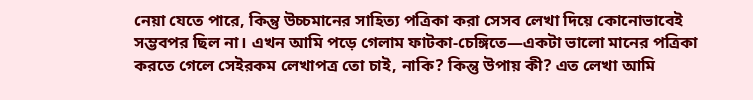নেয়া যেতে পারে, কিন্তু উচ্চমানের সাহিত্য পত্রিকা করা সেসব লেখা দিয়ে কোনোভাবেই সম্ভবপর ছিল না। এখন আমি পড়ে গেলাম ফাটকা-চেঙ্গিতে—একটা ভালো মানের পত্রিকা করতে গেলে সেইরকম লেখাপত্র তো চাই, নাকি? কিন্তু উপায় কী? এত লেখা আমি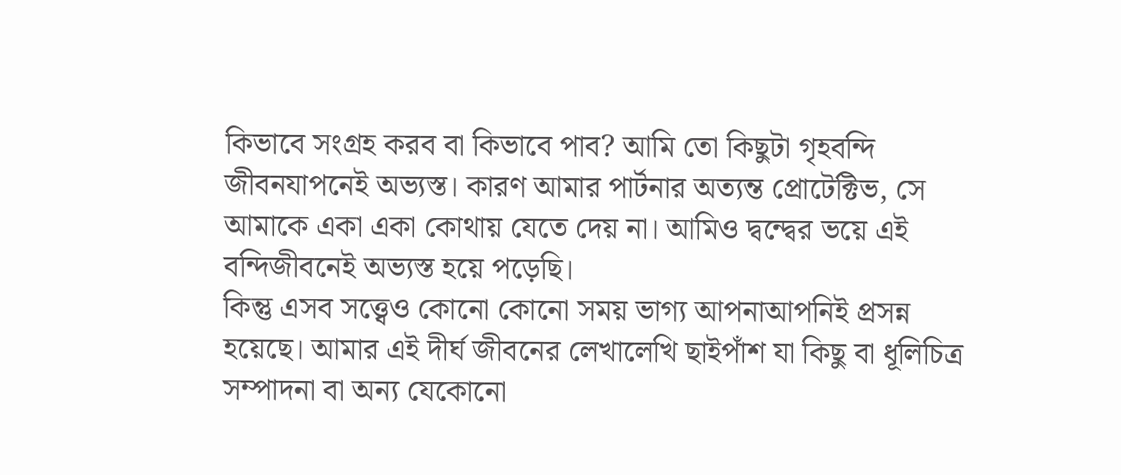কিভাবে সংগ্রহ করব বা কিভাবে পাব? আমি তো কিছুটা গৃহবন্দি জীবনযাপনেই অভ্যস্ত। কারণ আমার পার্টনার অত্যন্ত প্রোটেক্টিভ, সে আমাকে একা একা কোথায় যেতে দেয় না। আমিও দ্বন্দ্বের ভয়ে এই বন্দিজীবনেই অভ্যস্ত হয়ে পড়েছি।
কিন্তু এসব সত্ত্বেও কোনো কোনো সময় ভাগ্য আপনাআপনিই প্রসন্ন হয়েছে। আমার এই দীর্ঘ জীবনের লেখালেখি ছাইপাঁশ যা কিছু বা ধূলিচিত্র সম্পাদনা বা অন্য যেকোনো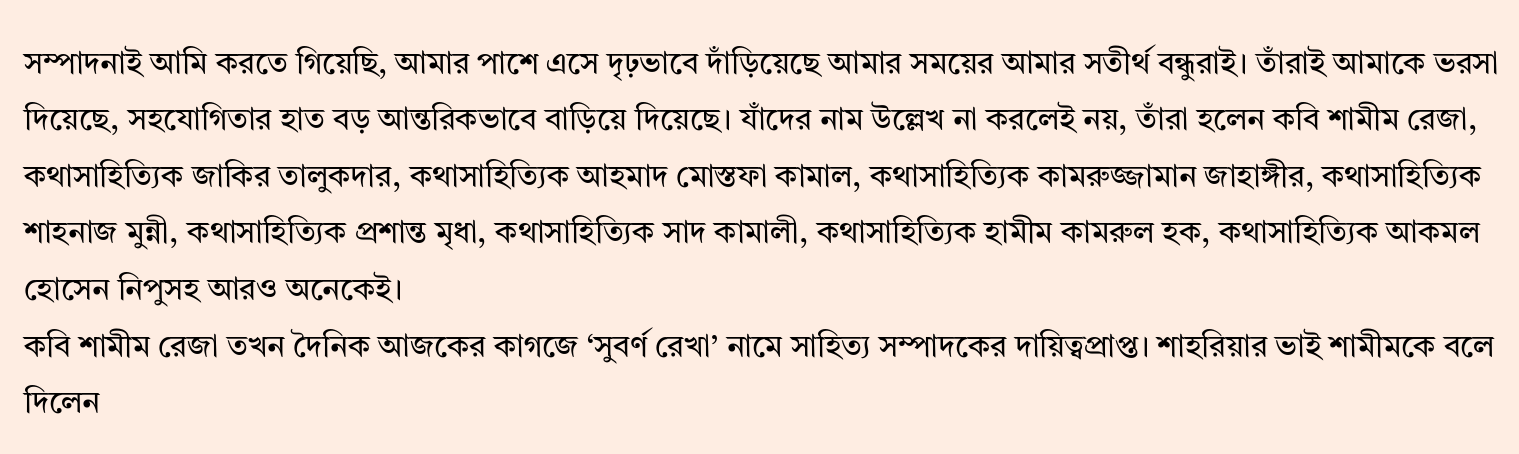সম্পাদনাই আমি করতে গিয়েছি, আমার পাশে এসে দৃঢ়ভাবে দাঁড়িয়েছে আমার সময়ের আমার সতীর্থ বন্ধুরাই। তাঁরাই আমাকে ভরসা দিয়েছে, সহযোগিতার হাত বড় আন্তরিকভাবে বাড়িয়ে দিয়েছে। যাঁদের নাম উল্লেখ না করলেই নয়, তাঁরা হলেন কবি শামীম রেজা, কথাসাহিত্যিক জাকির তালুকদার, কথাসাহিত্যিক আহমাদ মোস্তফা কামাল, কথাসাহিত্যিক কামরুজ্জামান জাহাঙ্গীর, কথাসাহিত্যিক শাহনাজ মুন্নী, কথাসাহিত্যিক প্রশান্ত মৃধা, কথাসাহিত্যিক সাদ কামালী, কথাসাহিত্যিক হামীম কামরুল হক, কথাসাহিত্যিক আকমল হোসেন নিপুসহ আরও অনেকেই।
কবি শামীম রেজা তখন দৈনিক আজকের কাগজে ‘সুবর্ণ রেখা’ নামে সাহিত্য সম্পাদকের দায়িত্বপ্রাপ্ত। শাহরিয়ার ভাই শামীমকে বলে দিলেন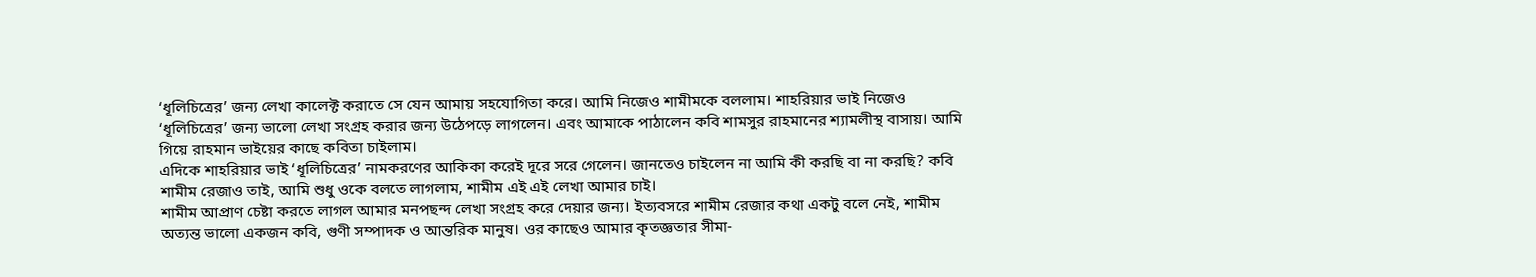‘ধূলিচিত্রের’ জন্য লেখা কালেক্ট করাতে সে যেন আমায় সহযোগিতা করে। আমি নিজেও শামীমকে বললাম। শাহরিয়ার ভাই নিজেও ‘ধূলিচিত্রের’ জন্য ভালো লেখা সংগ্রহ করার জন্য উঠেপড়ে লাগলেন। এবং আমাকে পাঠালেন কবি শামসুর রাহমানের শ্যামলীস্থ বাসায়। আমি গিয়ে রাহমান ভাইয়ের কাছে কবিতা চাইলাম।
এদিকে শাহরিয়ার ভাই ‘ধূলিচিত্রের’ নামকরণের আকিকা করেই দূরে সরে গেলেন। জানতেও চাইলেন না আমি কী করছি বা না করছি? কবি শামীম রেজাও তাই, আমি শুধু ওকে বলতে লাগলাম, শামীম এই এই লেখা আমার চাই।
শামীম আপ্রাণ চেষ্টা করতে লাগল আমার মনপছন্দ লেখা সংগ্রহ করে দেয়ার জন্য। ইত্যবসরে শামীম রেজার কথা একটু বলে নেই, শামীম অত্যন্ত ভালো একজন কবি, গুণী সম্পাদক ও আন্তরিক মানুষ। ওর কাছেও আমার কৃতজ্ঞতার সীমা-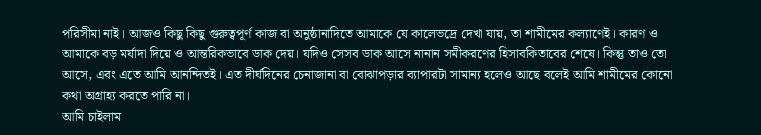পরিসীমা নাই। আজও কিছু কিছু গুরুত্বপূর্ণ কাজ বা অনুষ্ঠানাদিতে আমাকে যে কালেভদ্রে দেখা যায়, তা শামীমের কল্যাণেই। কারণ ও আমাকে বড় মর্যাদা দিয়ে ও আন্তরিকভাবে ডাক দেয়। যদিও সেসব ডাক আসে নানান সমীকরণের হিসাবকিতাবের শেষে। কিন্তু তাও তো আসে, এবং এতে আমি আনন্দিতই। এত দীর্ঘদিনের চেনাজানা বা বোঝাপড়ার ব্যাপারটা সামান্য হলেও আছে বলেই আমি শামীমের কোনো কথা অগ্রাহ্য করতে পারি না।
আমি চাইলাম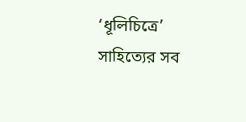‘ধূলিচিত্রে’ সাহিত্যের সব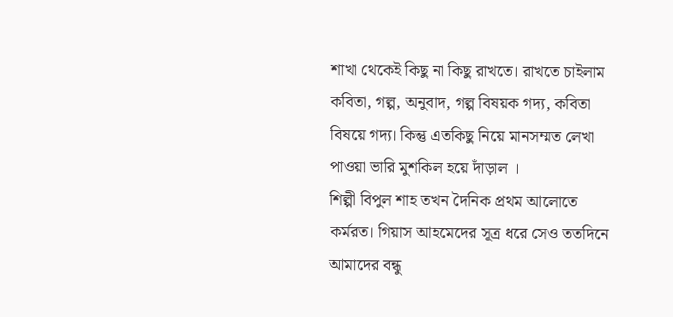শাখা থেকেই কিছু না কিছু রাখতে। রাখতে চাইলাম কবিতা, গল্প, অনুবাদ, গল্প বিষয়ক গদ্য, কবিতা বিষয়ে গদ্য। কিন্তু এতকিছু নিয়ে মানসম্মত লেখা পাওয়া ভারি মুশকিল হয়ে দাঁড়াল ।
শিল্পী বিপুল শাহ তখন দৈনিক প্রথম আলোতে কর্মরত। গিয়াস আহমেদের সূত্র ধরে সেও ততদিনে আমাদের বন্ধু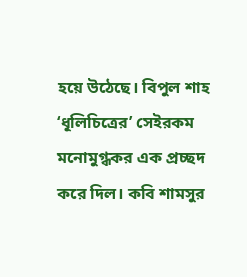হয়ে উঠেছে। বিপুল শাহ ‘ধূলিচিত্রের’ সেইরকম মনোমুগ্ধকর এক প্রচ্ছদ করে দিল। কবি শামসুর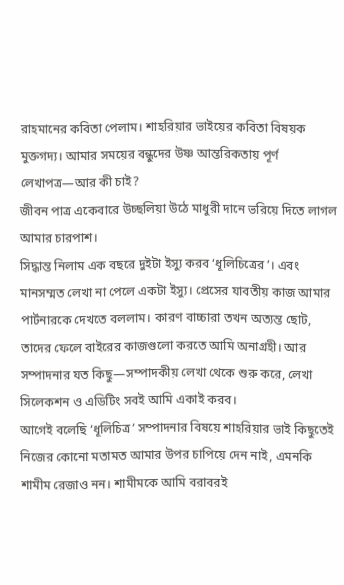রাহমানের কবিতা পেলাম। শাহরিয়ার ভাইয়ের কবিতা বিষয়ক মুক্তগদ্য। আমার সময়ের বন্ধুদের উষ্ণ আন্তরিকতায় পূর্ণ লেখাপত্র—আর কী চাই?
জীবন পাত্র একেবারে উচ্ছলিয়া উঠে মাধুরী দানে ভরিয়ে দিতে লাগল আমার চারপাশ।
সিদ্ধান্ত নিলাম এক বছরে দুইটা ইস্যু করব ‘ধূলিচিত্রের’। এবং মানসম্মত লেখা না পেলে একটা ইস্যু। প্রেসের যাবতীয় কাজ আমার পার্টনারকে দেখতে বললাম। কারণ বাচ্চারা তখন অত্যন্ত ছোট, তাদের ফেলে বাইরের কাজগুলো করতে আমি অনাগ্রহী। আর সম্পাদনার যত কিছু—সম্পাদকীয় লেখা থেকে শুরু করে, লেখা সিলেকশন ও এডিটিং সবই আমি একাই করব।
আগেই বলেছি ‘ধূলিচিত্র’ সম্পাদনার বিষয়ে শাহরিয়ার ভাই কিছুতেই নিজের কোনো মতামত আমার উপর চাপিয়ে দেন নাই, এমনকি শামীম রেজাও নন। শামীমকে আমি বরাবরই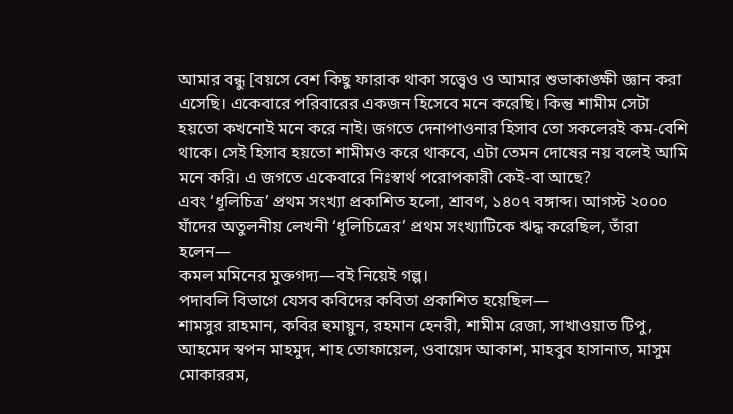আমার বন্ধু [বয়সে বেশ কিছু ফারাক থাকা সত্ত্বেও ও আমার শুভাকাঙ্ক্ষী জ্ঞান করা এসেছি। একেবারে পরিবারের একজন হিসেবে মনে করেছি। কিন্তু শামীম সেটা হয়তো কখনোই মনে করে নাই। জগতে দেনাপাওনার হিসাব তো সকলেরই কম-বেশি থাকে। সেই হিসাব হয়তো শামীমও করে থাকবে, এটা তেমন দোষের নয় বলেই আমি মনে করি। এ জগতে একেবারে নিঃস্বার্থ পরোপকারী কেই-বা আছে?
এবং ‘ধূলিচিত্র’ প্রথম সংখ্যা প্রকাশিত হলো, শ্রাবণ, ১৪০৭ বঙ্গাব্দ। আগস্ট ২০০০
যাঁদের অতুলনীয় লেখনী ‘ধূলিচিত্রের’ প্রথম সংখ্যাটিকে ঋদ্ধ করেছিল, তাঁরা হলেন—
কমল মমিনের মুক্তগদ্য—বই নিয়েই গল্প।
পদাবলি বিভাগে যেসব কবিদের কবিতা প্রকাশিত হয়েছিল—
শামসুর রাহমান, কবির হুমায়ুন, রহমান হেনরী, শামীম রেজা, সাখাওয়াত টিপু, আহমেদ স্বপন মাহমুদ, শাহ তোফায়েল, ওবায়েদ আকাশ, মাহবুব হাসানাত, মাসুম মোকাররম,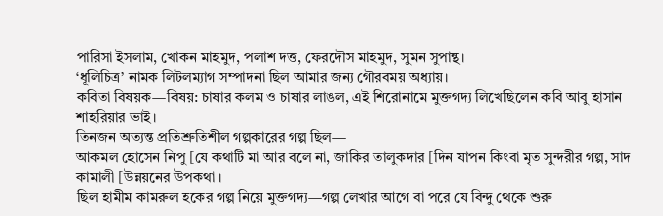পারিসা ইসলাম, খোকন মাহমুদ, পলাশ দত্ত, ফেরদৌস মাহমুদ, সুমন সুপান্থ।
‘ধূলিচিত্র’ নামক লিটলম্যাগ সম্পাদনা ছিল আমার জন্য গৌরবময় অধ্যায়।
কবিতা বিষয়ক—বিষয়: চাষার কলম ও চাষার লাঙল, এই শিরোনামে মুক্তগদ্য লিখেছিলেন কবি আবু হাসান শাহরিয়ার ভাই।
তিনজন অত্যন্ত প্রতিশ্রুতিশীল গল্পকারের গল্প ছিল—
আকমল হোসেন নিপু [যে কথাটি মা আর বলে না, জাকির তালুকদার [দিন যাপন কিংবা মৃত সুন্দরীর গল্প, সাদ কামালী [উন্নয়নের উপকথা।
ছিল হামীম কামরুল হকের গল্প নিয়ে মুক্তগদ্য—গল্প লেখার আগে বা পরে যে বিন্দু থেকে শুরু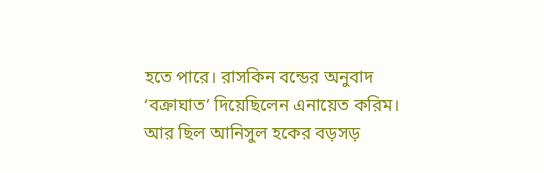হতে পারে। রাসকিন বন্ডের অনুবাদ ‘বক্রাঘাত’ দিয়েছিলেন এনায়েত করিম।
আর ছিল আনিসুল হকের বড়সড়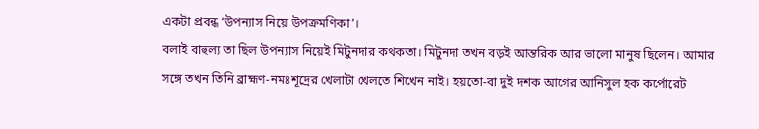একটা প্রবন্ধ ‘উপন্যাস নিয়ে উপক্রমণিকা’।
বলাই বাহুল্য তা ছিল উপন্যাস নিয়েই মিটুনদার কথকতা। মিটুনদা তখন বড়ই আন্তরিক আর ভালো মানুষ ছিলেন। আমার সঙ্গে তখন তিনি ব্রাহ্মণ-নমঃশূদ্রের খেলাটা খেলতে শিখেন নাই। হয়তো-বা দুই দশক আগের আনিসুল হক কর্পোরেট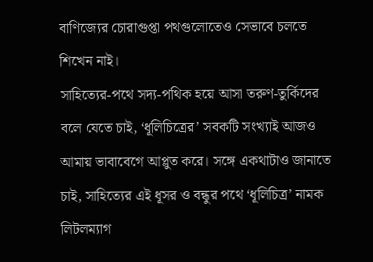বাণিজ্যের চোরাগুপ্তা পথগুলোতেও সেভাবে চলতে শিখেন নাই।
সাহিত্যের-পথে সদ্য-পথিক হয়ে আসা তরুণ-তুর্কিদের বলে যেতে চাই, ‘ধূলিচিত্রের’ সবকটি সংখ্যাই আজও আমায় ভাবাবেগে আপ্লুত করে। সঙ্গে একথাটাও জানাতে চাই, সাহিত্যের এই ধূসর ও বন্ধুর পথে ‘ধূলিচিত্র’ নামক লিটলম্যাগ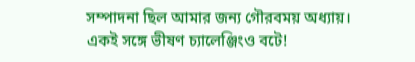সম্পাদনা ছিল আমার জন্য গৌরবময় অধ্যায়। একই সঙ্গে ভীষণ চ্যালেঞ্জিংও বটে!